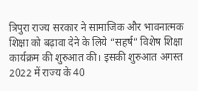त्रिपुरा राज्य सरकार ने सामाजिक और भावनात्मक शिक्षा को बढ़ावा देने के लिये “सहर्ष” विशेष शिक्षा कार्यक्रम की शुरुआत की। इसकी शुरुआत अगस्त 2022 में राज्य के 40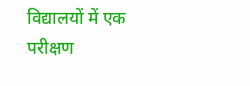विद्यालयों में एक परीक्षण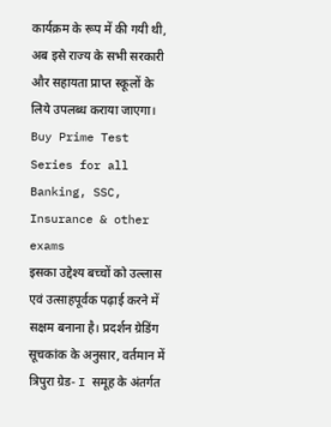कार्यक्रम के रूप में की गयी थी, अब इसे राज्य के सभी सरकारी और सहायता प्राप्त स्कूलों के लिये उपलब्ध कराया जाएगा।
Buy Prime Test Series for all Banking, SSC, Insurance & other exams
इसका उद्देश्य बच्चों को उल्लास एवं उत्साहपूर्वक पढ़ाई करने में सक्षम बनाना है। प्रदर्शन ग्रेडिंग सूचकांक के अनुसार, वर्तमान में त्रिपुरा ग्रेड- I समूह के अंतर्गत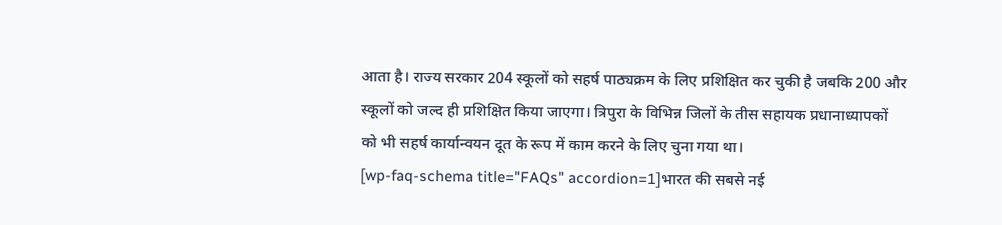आता है। राज्य सरकार 204 स्कूलों को सहर्ष पाठ्यक्रम के लिए प्रशिक्षित कर चुकी है जबकि 200 और स्कूलों को जल्द ही प्रशिक्षित किया जाएगा। त्रिपुरा के विभिन्न जिलों के तीस सहायक प्रधानाध्यापकों को भी सहर्ष कार्यान्वयन दूत के रूप में काम करने के लिए चुना गया था।
[wp-faq-schema title="FAQs" accordion=1]भारत की सबसे नई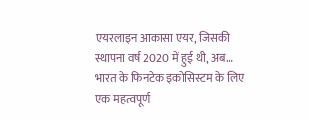एयरलाइन आकासा एयर, जिसकी स्थापना वर्ष 2020 में हुई थी, अब…
भारत के फिनटेक इकोसिस्टम के लिए एक महत्वपूर्ण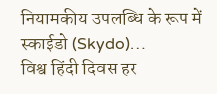नियामकीय उपलब्धि के रूप में स्काईडो (Skydo)…
विश्व हिंदी दिवस हर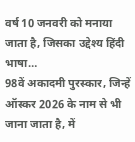वर्ष 10 जनवरी को मनाया जाता है, जिसका उद्देश्य हिंदी भाषा…
98वें अकादमी पुरस्कार, जिन्हें ऑस्कर 2026 के नाम से भी जाना जाता है, में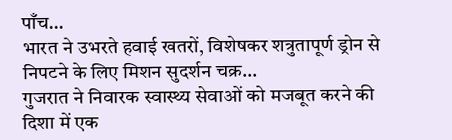पाँच…
भारत ने उभरते हवाई खतरों, विशेषकर शत्रुतापूर्ण ड्रोन से निपटने के लिए मिशन सुदर्शन चक्र…
गुजरात ने निवारक स्वास्थ्य सेवाओं को मजबूत करने की दिशा में एक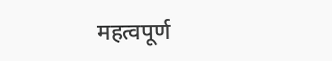महत्वपूर्ण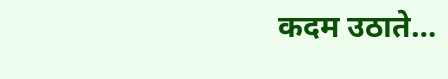कदम उठाते…